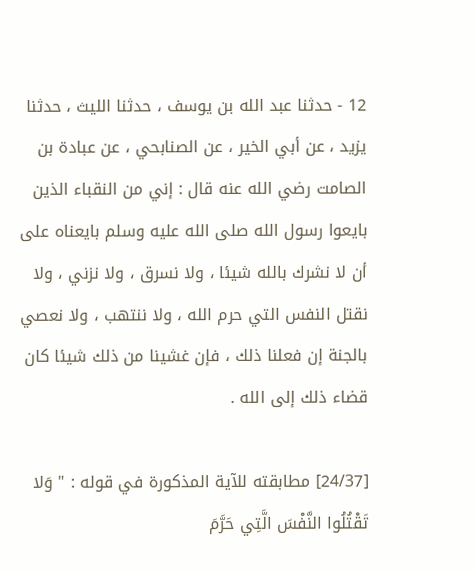12 - حدثنا عبد الله بن يوسف ، حدثنا الليث ، حدثنا يزيد ، عن أبي الخير ، عن الصنابحي ، عن عبادة بن الصامت رضي الله عنه قال : إني من النقباء الذين بايعوا رسول الله صلى الله عليه وسلم بايعناه على أن لا نشرك بالله شيئا ، ولا نسرق ، ولا نزني ، ولا نقتل النفس التي حرم الله ، ولا ننتهب ، ولا نعصي بالجنة إن فعلنا ذلك ، فإن غشينا من ذلك شيئا كان قضاء ذلك إلى الله .

[24/37] مطابقته للآية المذكورة في قوله : " وَلا تَقْتُلُوا النَّفْسَ الَّتِي حَرَّمَ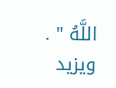اللَّهُ " .
ويزيد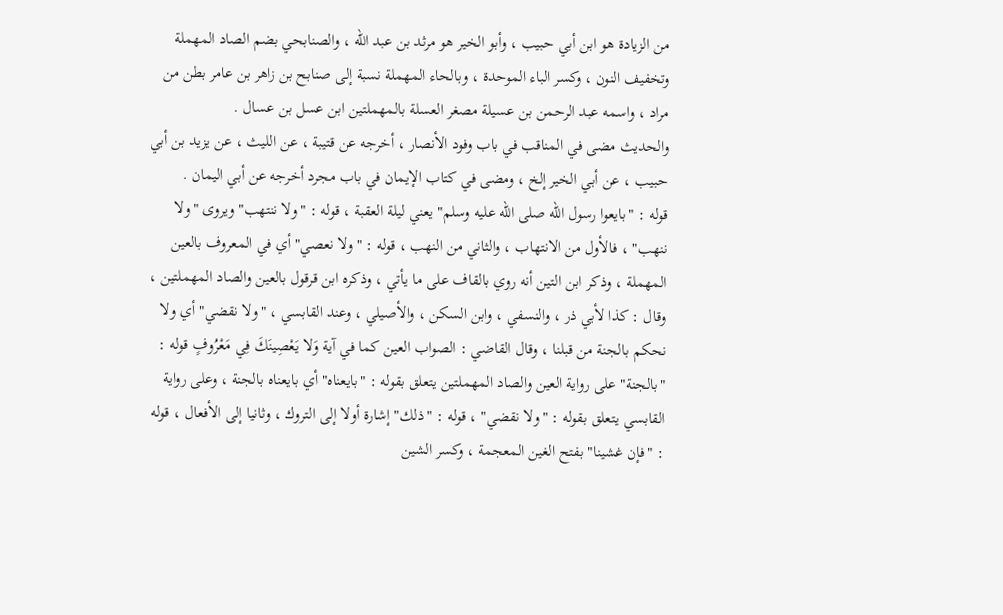من الزيادة هو ابن أبي حبيب ، وأبو الخير هو مرثد بن عبد الله ، والصنابحي بضم الصاد المهملة وتخفيف النون ، وكسر الباء الموحدة ، وبالحاء المهملة نسبة إلى صنابح بن زاهر بن عامر بطن من مراد ، واسمه عبد الرحمن بن عسيلة مصغر العسلة بالمهملتين ابن عسل بن عسال .
والحديث مضى في المناقب في باب وفود الأنصار ، أخرجه عن قتيبة ، عن الليث ، عن يزيد بن أبي حبيب ، عن أبي الخير إلخ ، ومضى في كتاب الإيمان في باب مجرد أخرجه عن أبي اليمان .
قوله : "بايعوا رسول الله صلى الله عليه وسلم" يعني ليلة العقبة ، قوله : "ولا ننتهب" ويروى "ولا ننهب" ، فالأول من الانتهاب ، والثاني من النهب ، قوله : "ولا نعصي" أي في المعروف بالعين المهملة ، وذكر ابن التين أنه روي بالقاف على ما يأتي ، وذكره ابن قرقول بالعين والصاد المهملتين ، وقال : كذا لأبي ذر ، والنسفي ، وابن السكن ، والأصيلي ، وعند القابسي ، "ولا نقضي" أي ولا نحكم بالجنة من قبلنا ، وقال القاضي : الصواب العين كما في آية وَلا يَعْصِينَكَ فِي مَعْرُوفٍ قوله : "بالجنة" على رواية العين والصاد المهملتين يتعلق بقوله : "بايعناه" أي بايعناه بالجنة ، وعلى رواية القابسي يتعلق بقوله : "ولا نقضي" ، قوله : "ذلك" إشارة أولا إلى التروك ، وثانيا إلى الأفعال ، قوله : "فإن غشينا" بفتح الغين المعجمة ، وكسر الشين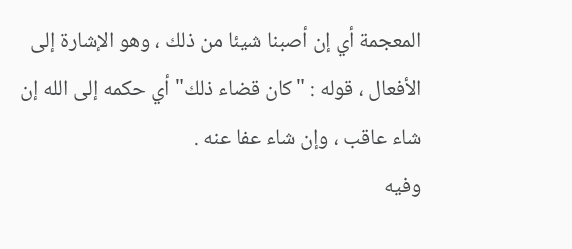المعجمة أي إن أصبنا شيئا من ذلك ، وهو الإشارة إلى الأفعال ، قوله : "كان قضاء ذلك" أي حكمه إلى الله إن شاء عاقب ، وإن شاء عفا عنه .
وفيه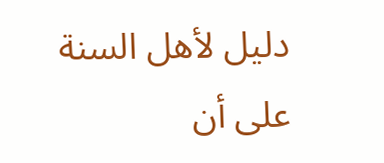دليل لأهل السنة على أن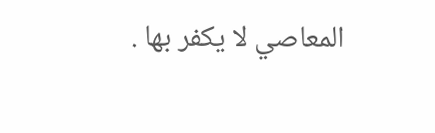المعاصي لا يكفر بها .